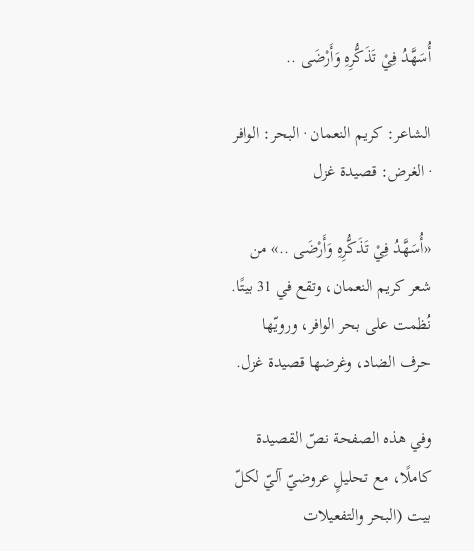أُسَهَّدُ فِيْ تَذَكُّرِهِ وَأَرْضَى ..

الشاعر: كريم النعمان · البحر: الوافر · الغرض: قصيدة غزل

«أُسَهَّدُ فِيْ تَذَكُّرِهِ وَأَرْضَى ..» من شعر كريم النعمان، وتقع في 31 بيتًا. نُظمت على بحر الوافر، ورويّها حرف الضاد، وغرضها قصيدة غزل.

وفي هذه الصفحة نصّ القصيدة كاملًا، مع تحليلٍ عروضيّ آليّ لكلّ بيت (البحر والتفعيلات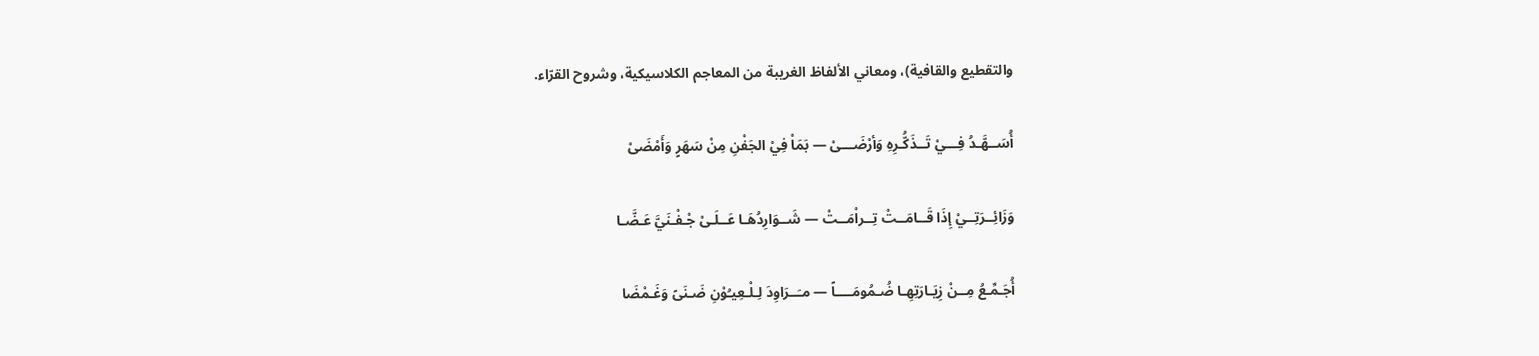والتقطيع والقافية)، ومعاني الألفاظ الغريبة من المعاجم الكلاسيكية، وشروح القرّاء.

أُسَــهَّـدُ فِـــيْ تَــذَكُّـرِهِ وَأرْضَـــىْ — بَمَاْ فِيْ الجَفْنِ مِنْ سَهَرٍ وَأَمْضَىْ

وَزَائِــرَتِــيْ إِذَا قَــامَــتْ تِــراْمَــتْ — شَــوَارِدُهَـا عَــلَـىْ جْـفْـنَيَّ عَـضَّـا

أُجَـمِّـعُ مِــنْ زِيَـارَتِهِـا ضُـمُومَــــاً — مـَــرَاوِدَ لِـلْـعِيـُوْنِ ضَـنَىً وَغَـمْضَا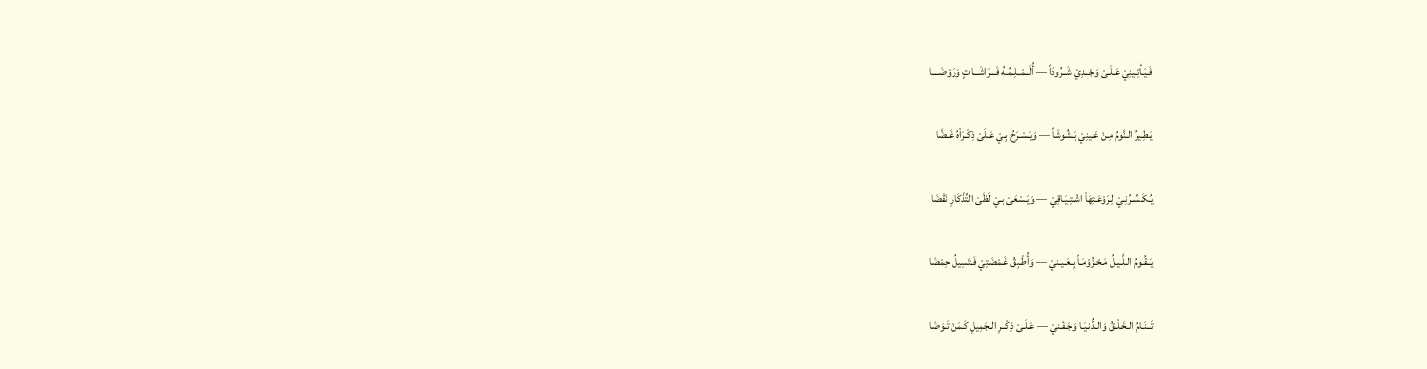فَـيَـأتِـينِيْ عَـلَـىْ وَجْــدِيْ شَــرُودَاً — أُلَــمْــلِـمُـهُ فَـــرَاشَـــاتٍ وَرَوْضَــــا

يَـطِـيرُ الـنَّومُ مِـنْ عَـينِيْ بَـشُوشَاً — وَيَـسْـرَحُ بِـيْ عَـلَىْ ذِكْـرَاْهُ غَـضَّا

يُـكَـسِّـرُنِـيْ لِـرَوْعَـتِهَاْ اشْـتِـيَـاقِيْ — وَيَـسْعَىْ بـيْ لَظَىْ التِّذْكَارِ نَقْضَا

يَــقُـومُ الـلَّـيـلُ مَـحْـزُوْمَـاً بِـعَـيـنيْ — وَأُطْـبِقُ غَـمْضَتِيْ فَـتَسِيلُ حِمْضَا

تَــنَـامُ الـخَـلْـقُ وَالـدُّنـيَـا وَجَـفْـنيْ — عَـلَـىْ ذِكْــرِ الـجَمِيلِ كَـمَنْ تَـوَضَا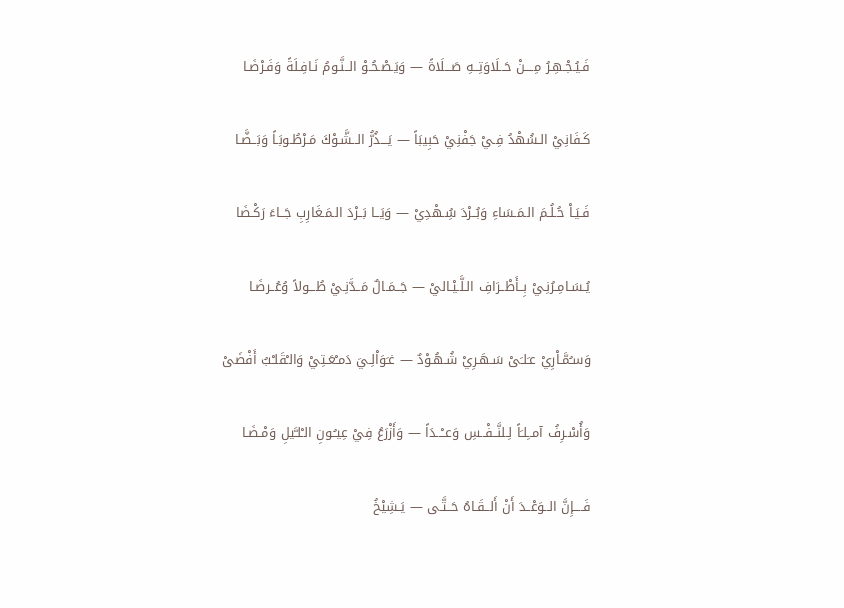فَـيُـجْـهِـرُ مِــــنْ حَــلَاوَتِــهِ صَـــلَاةً — وَيَـصْـحُـوْ الــنَّـومُ نَـافِـلَةً وَفَـرْضَـا

كَـفَانِيْ الـسَُهْدُ فِـيْ جَفْنِيْ حَبِيبَاً — يَـــذُرُّ الــشَّـوْكَ مَـرْطُـوبَـاً وَبَــضَّـا

فَـيَـاْ حُـلُـمَ الـمَـسَاءِ وَبُــرْدَ سُِـهْدِيْ — وَيَــا بَــرْدَ الـمَـغَارِبِ جَــاءَ رَكْـضَا

يُـسَـامِـرُنِـيْ بِــأَطْــرَافِ الـلَّـيْـاليْ — جَــمَـالٌ مَــدَّنِـيْ طُـــولاً وُعُــرضَـا

وَسـُمَّـاْرِيْ عـَلـَىْ سَـهَـرِيْ شُـهُـوْدٌ — غـَوَاْلِـيَ دَمـْعَـتِيْ وَالـْقَلـْبُ أَفْضَىْ

وَأُسْـرِفُ آمــِلـَاً لِـلنَّــفْــسِ وَعــْــدَاً — وَأَزْرَعُ فِيْ عِيـُـونِ الـْلـَّيلِ وَمْـضَـا

فَــــإِنَّ الــوَعْــدَ أَنْ أَلــقَـاهُ حَــتَّـى — يَـشِيْخُ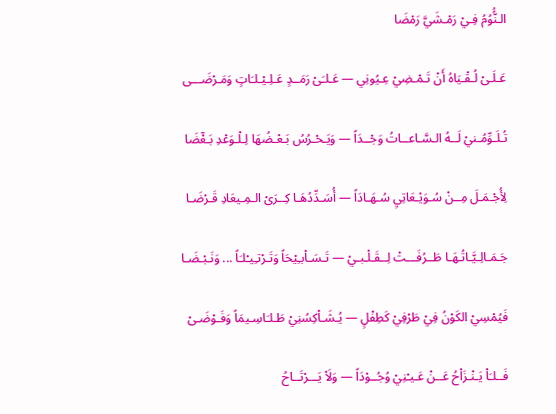الـنًُّوُمُ فِـيْ رَمْـشَيَّ رَمْضَا

عَـلَـىْ لُـقْـيَاهُ أَنْ تَـمْـضِيْ عِـيُونِي — عَـلـَىْ رَمَــدٍ عَـلِـيْـلـَاتٍ وَمَـرْضَـــى

تُـلَـوِّمُـنيْ لَــهُ الـسَّـاعــاتُ وَجْــدَاً — وَيَـحْـرُسُ بَـعْـضُهَا لِـلْـوَعْدِ بَـعْٓضَا

لِأُجْـمَـلَ مِــنْ سُـوَيْـعَاتِيِ سُـهَـادَاً — أُسَـدِّدُهَـا كِــرَىْ الـمِـيعَادِ قَـرْضَـا

جَـمَـالِـيَّـاتُـهَـا طَــرُفَـــتْ لِــقَـلْـبـيْ — تَـسَـاْبـِيْحَاً وَتَـرْتـِيـْلـَاً ... وَنَـبْـضَـا

فَيُمْسِيْ الكَوْنُ فِيْ طَرْفِيْ كَطِفْلٍ — يُـشَـاْكِسُنِيْ طَـلـَاسِـيمَاً وَفَـوْضَـىْ

فَــلـَاْ يَـنْـزَاْحُ عَــنْ عَـيـْنِيْ وُجُــوْدَاً — وَلَاْ يَـــرْتَــاحُ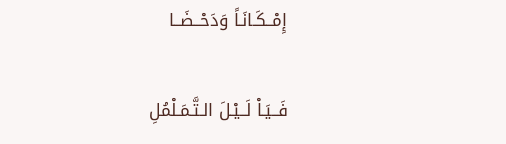إِمْــكَـانَـاً وَدَحْــضَــا

فَــيَـاْ لَــيْـلَ الـتَّـمَـلْمُلِ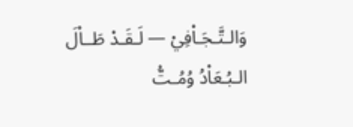وَالـتَّـجَـاْفِيْ — لَـقَـدْ طَــاْلَ الـبُـعَاْدُ وُمُـتُّ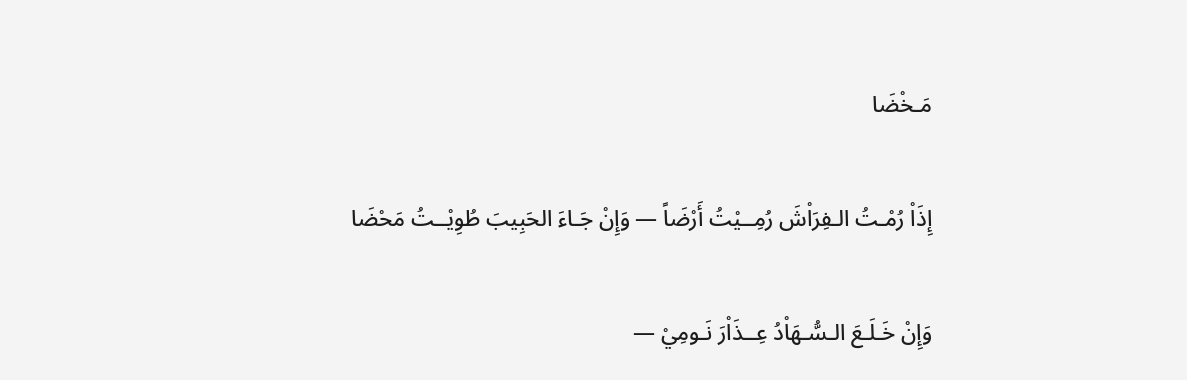مَـخْضَا

إِذَاْ رُمْـتُ الـفِرَاْشَ رُمِــيْتُ أَرْضَاً — وَإِنْ جَـاءَ الحَبِيبَ طُوِيْــتُ مَحْضَا

وَإِنْ خَـلَـعَ الـسُّـهَاْدُ عِــذَاْرَ نَـومِيْ —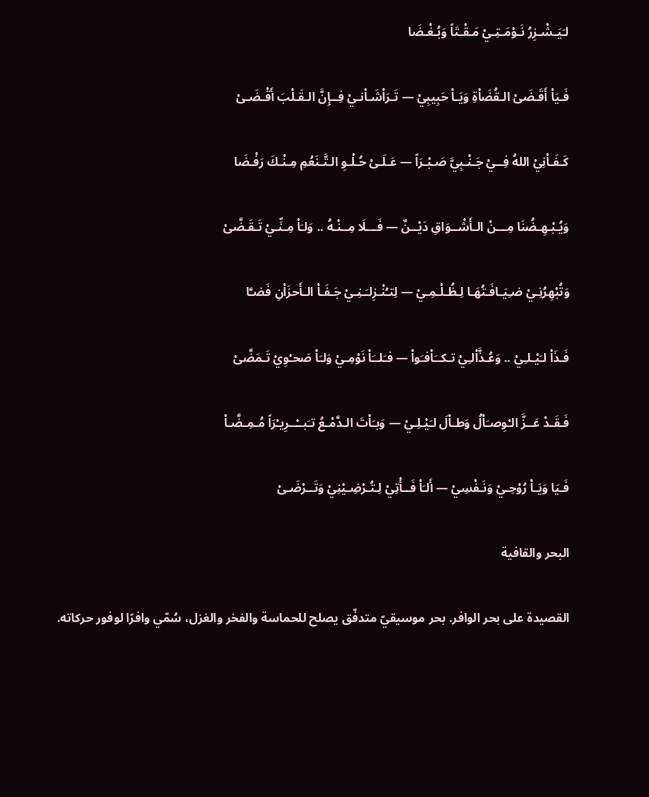لـَيَـشْـزِرُ نَـوْمَـتِـيْ مَـقْـتَاً وَبُـغْـضَا

فَـيَاْ أَقَـضَىْ الـقُضَاْةِ وَيَـاْ حَبِيبِيْ — تَـرَاْشَـاْنـيْ فِــإِنَّ الـقَـلْبَ أَقْـضَـىْ

كَـفَـاْنِيْ اللهُ فِــيْ جَـنْـبِيَّ صَـبْـرَاً — عَـلَـىْ حُـلْـوِ الـتَّـنَعُمِ مِـنْـكَ رَفْـضَا

وَيُـبْـهِـضُنَا مِـــنْ الـأَشْــوَاقِ دَيْــنٌ — فَـــلَا مِــنْـهُ .. وَلـَاْ مِـنِّـيْ تَـقَـضَّىْ

وَتُبْهِرُنِـيْ ضـِيَـافَـتُهَـا لِـظُـلْـمِـيْ — لِتـُنْـزِلـَـنِـيْ جَـفَـاْ الـأَحزَاْنِ فَضـَّا

فَـذَاْ لـَيْـلـِيْ .. وَعُـذَّاْلـِيْ تـكــَاْفـَواْ — فـَلــَاْ نَوْمِـيْ وَلـَاْ صَحـْوِيْ تَـمَضَّىْ

فَـقَـدْ عَــزَّ الـْوِصـَاْلُ وَطـاْلَ لـَيْـلِـيْ — وَبـَاْتَ الـدَّمْـعُ تـَبــْــرِيـْرَاً مُـمِـضَّـاْ

فَـيَا وَيَـاْ رُوْحِـيْ وَنَـفْسِيْ — أَلـَاْ فَــأْتِيْ لِـتُـرْضِـيْنِيْ وَتَــرْضَـىْ

البحر والقافية

القصيدة على بحر الوافر. بحر موسيقيّ متدفّق يصلح للحماسة والفخر والغزل، سُمّي وافرًا لوفور حركاته.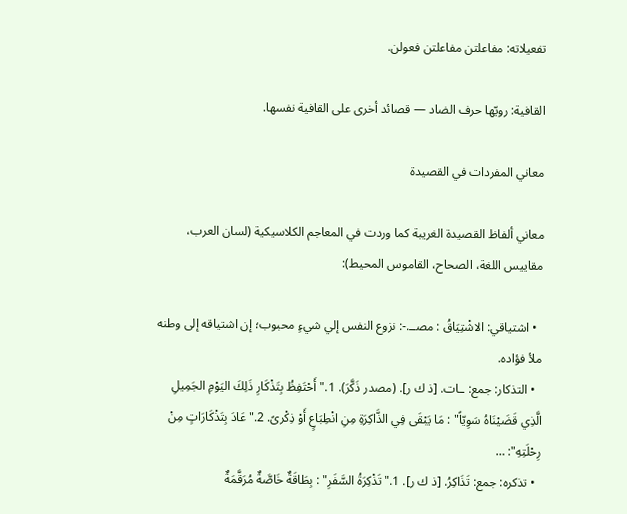تفعيلاته: مفاعلتن مفاعلتن فعولن.

القافية: رويّها حرف الضاد — قصائد أخرى على القافية نفسها.

معاني المفردات في القصيدة

معاني ألفاظ القصيدة الغريبة كما وردت في المعاجم الكلاسيكية (لسان العرب، مقاييس اللغة، الصحاح، القاموس المحيط):

  • اشتياقي: الاشْتِيَاقُ : مصــ.-: نزوع النفس إلي شيءٍ محبوب؛ إن اشتياقه إلى وطنه ملأ فؤاده.
  • التذكار: جمع: ـات. [ذ ك ر]. (مصدر ذَكَّرَ). 1."أَحْتَفِظُ بِتَذْكَارِ ذَلِكَ اليَوْمِ الجَمِيلِ الَّذِي قَضَيْنَاهُ سَوِيّاً" : مَا يَبْقَى فِي الذَّاكِرَةِ مِنِ انْطِبَاعٍ أَوْ ذِكْرىً. 2."عَادَ بِتَذْكَارَاتٍ مِنْ رِحْلَتِهِ": …
  • تذكره: جمع: تَذَاكِرُ. [ذ ك ر]. 1."تَذْكِرَةُ السَّفَرِ" : بِطَاقَةٌ خَاصَّةٌ مُرَقَّمَةٌ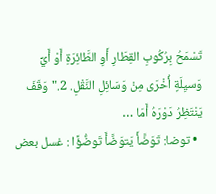تَسْمَحُ بِرُكُوبِ القِطَارِ أَوِ الطَّائِرَةِ أَوْ أَيِّ وَسيِلَةٍ أُخْرَى مِنْ وَسَائِلِ النَّقْلِ. 2."وَقَفَ يَنْتَظِرُ دَوْرَهُ أَمَا …
  • توضا: تَوَضَّأَ يَتوَضَّأَ تَوضُّؤًا : غسل بعض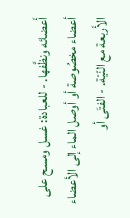أَعضائه ونظَّفها. - للعبادة: غسل ومسح على أعضاء مخصُوصة أو أوصل الماء إلى الأعضاء الأَربعة مع النّيْة. - الفتَى أو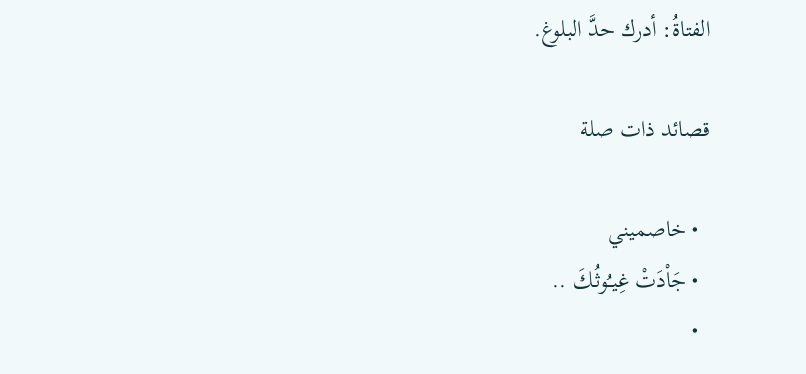الفتاةُ: أدرك حدَّ البلوغ.

قصائد ذات صلة

  • خاصميني
  • جَاْدَتْ غِيـُوثُـكَ ..
  •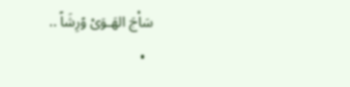سَاْجَ الهَـوَىْ وًرِشَاً ..
  •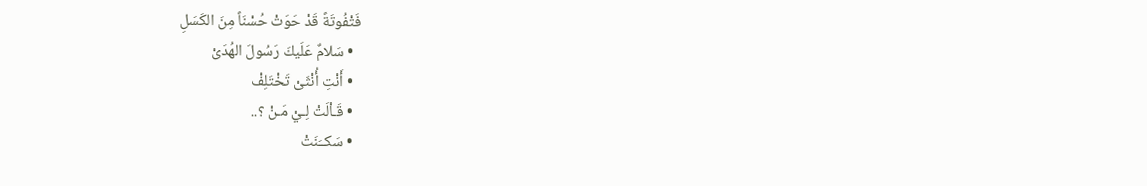فَتْفُوتَةً قَدْ حَوَتْ حُسْنَاً مِنَ الكَسَلِ
  • سَلامٌ عَلَيكَ رَسُولَ الهُدَىْ
  • أَنْتِ أُنْثَىْ تَخْتَلِفْ
  • قَـاْلَتْ لِـيْ مَـنْ ؟..
  • سَكــَنَتْ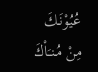عُيُوْنَـكَ مِنْ مُـنـَاْكَ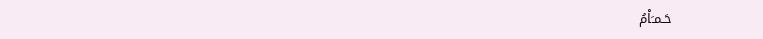حَـمـَاْمُ